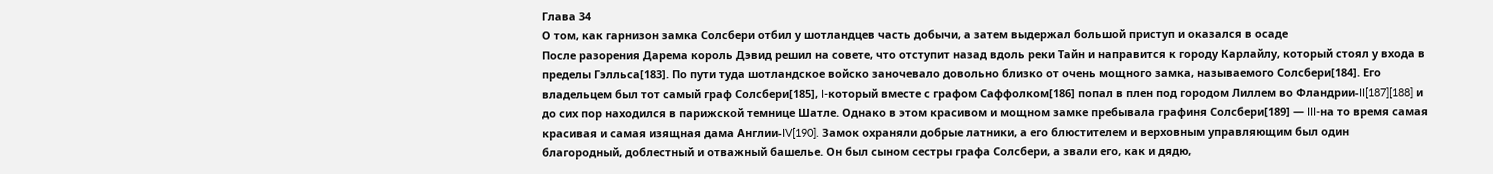Глава 34
О том, как гарнизон замка Солсбери отбил у шотландцев часть добычи, а затем выдержал большой приступ и оказался в осаде
После разорения Дарема король Дэвид решил на совете, что отступит назад вдоль реки Тайн и направится к городу Карлайлу, который стоял у входа в пределы Гэлльса[183]. По пути туда шотландское войско заночевало довольно близко от очень мощного замка, называемого Солсбери[184]. Его владельцем был тот самый граф Солсбери[185], I-который вместе с графом Саффолком[186] попал в плен под городом Лиллем во Фландрии-II[187][188] и до сих пор находился в парижской темнице Шатле. Однако в этом красивом и мощном замке пребывала графиня Солсбери[189] — III-на то время самая красивая и самая изящная дама Англии-IV[190]. Замок охраняли добрые латники, а его блюстителем и верховным управляющим был один благородный, доблестный и отважный башелье. Он был сыном сестры графа Солсбери, а звали его, как и дядю,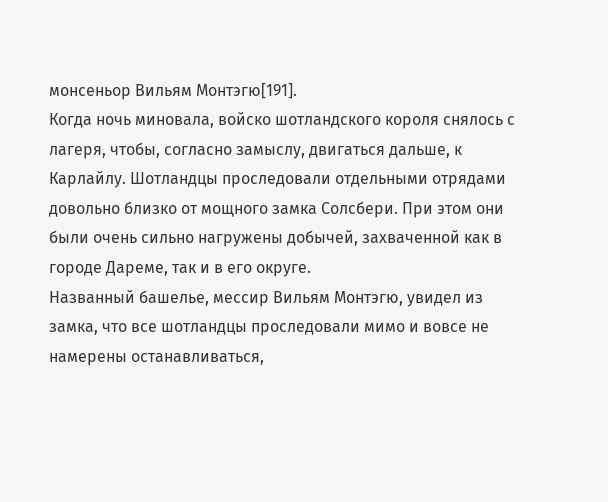монсеньор Вильям Монтэгю[191].
Когда ночь миновала, войско шотландского короля снялось с лагеря, чтобы, согласно замыслу, двигаться дальше, к Карлайлу. Шотландцы проследовали отдельными отрядами довольно близко от мощного замка Солсбери. При этом они были очень сильно нагружены добычей, захваченной как в городе Дареме, так и в его округе.
Названный башелье, мессир Вильям Монтэгю, увидел из замка, что все шотландцы проследовали мимо и вовсе не намерены останавливаться,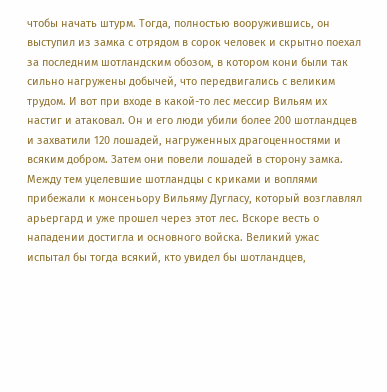чтобы начать штурм. Тогда, полностью вооружившись, он выступил из замка с отрядом в сорок человек и скрытно поехал за последним шотландским обозом, в котором кони были так сильно нагружены добычей, что передвигались с великим трудом. И вот при входе в какой-то лес мессир Вильям их настиг и атаковал. Он и его люди убили более 200 шотландцев и захватили 120 лошадей, нагруженных драгоценностями и всяким добром. Затем они повели лошадей в сторону замка.
Между тем уцелевшие шотландцы с криками и воплями прибежали к монсеньору Вильяму Дугласу, который возглавлял арьергард и уже прошел через этот лес. Вскоре весть о нападении достигла и основного войска. Великий ужас испытал бы тогда всякий, кто увидел бы шотландцев,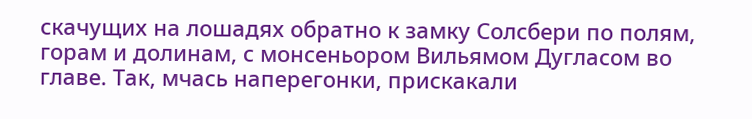скачущих на лошадях обратно к замку Солсбери по полям, горам и долинам, с монсеньором Вильямом Дугласом во главе. Так, мчась наперегонки, прискакали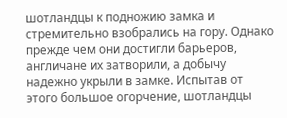шотландцы к подножию замка и стремительно взобрались на гору. Однако прежде чем они достигли барьеров, англичане их затворили, а добычу надежно укрыли в замке. Испытав от этого большое огорчение, шотландцы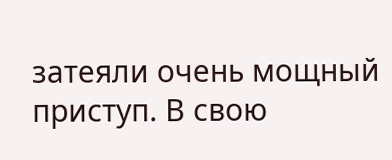затеяли очень мощный приступ. В свою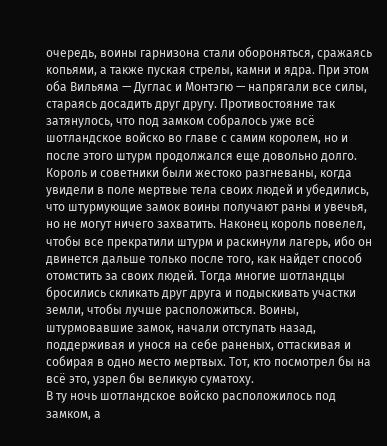очередь, воины гарнизона стали обороняться, сражаясь копьями, а также пуская стрелы, камни и ядра. При этом оба Вильяма — Дуглас и Монтэгю — напрягали все силы, стараясь досадить друг другу. Противостояние так затянулось, что под замком собралось уже всё шотландское войско во главе с самим королем, но и после этого штурм продолжался еще довольно долго.
Король и советники были жестоко разгневаны, когда увидели в поле мертвые тела своих людей и убедились, что штурмующие замок воины получают раны и увечья, но не могут ничего захватить. Наконец король повелел, чтобы все прекратили штурм и раскинули лагерь, ибо он двинется дальше только после того, как найдет способ отомстить за своих людей. Тогда многие шотландцы бросились скликать друг друга и подыскивать участки земли, чтобы лучше расположиться. Воины, штурмовавшие замок, начали отступать назад, поддерживая и унося на себе раненых, оттаскивая и собирая в одно место мертвых. Тот, кто посмотрел бы на всё это, узрел бы великую суматоху.
В ту ночь шотландское войско расположилось под замком, а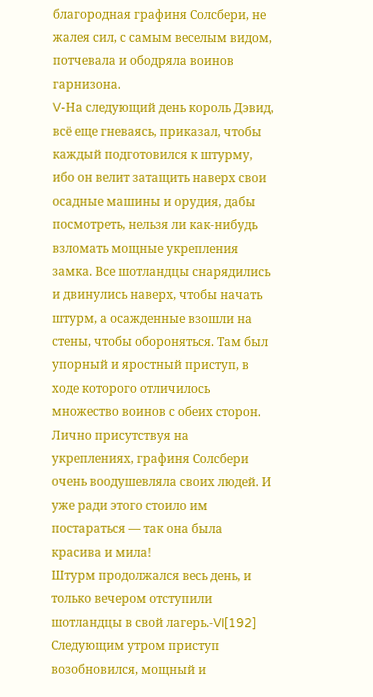благородная графиня Солсбери, не жалея сил, с самым веселым видом, потчевала и ободряла воинов гарнизона.
V-На следующий день король Дэвид, всё еще гневаясь, приказал, чтобы каждый подготовился к штурму, ибо он велит затащить наверх свои осадные машины и орудия, дабы посмотреть, нельзя ли как-нибудь взломать мощные укрепления замка. Все шотландцы снарядились и двинулись наверх, чтобы начать штурм, а осажденные взошли на стены, чтобы обороняться. Там был упорный и яростный приступ, в ходе которого отличилось множество воинов с обеих сторон. Лично присутствуя на укреплениях, графиня Солсбери очень воодушевляла своих людей. И уже ради этого стоило им постараться — так она была красива и мила!
Штурм продолжался весь день, и только вечером отступили шотландцы в свой лагерь.-VI[192] Следующим утром приступ возобновился, мощный и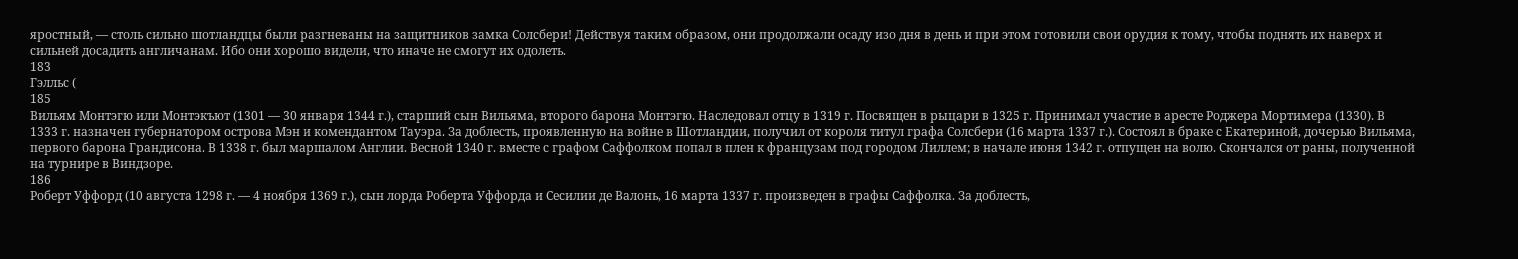яростный, — столь сильно шотландцы были разгневаны на защитников замка Солсбери! Действуя таким образом, они продолжали осаду изо дня в день и при этом готовили свои орудия к тому, чтобы поднять их наверх и сильней досадить англичанам. Ибо они хорошо видели, что иначе не смогут их одолеть.
183
Гэлльс (
185
Вильям Монтэгю или Монтэкъют (1301 — 30 января 1344 г.), старший сын Вильяма, второго барона Монтэгю. Наследовал отцу в 1319 г. Посвящен в рыцари в 1325 г. Принимал участие в аресте Роджера Мортимера (1330). В 1333 г. назначен губернатором острова Мэн и комендантом Тауэра. За доблесть, проявленную на войне в Шотландии, получил от короля титул графа Солсбери (16 марта 1337 г.). Состоял в браке с Екатериной, дочерью Вильяма, первого барона Грандисона. В 1338 г. был маршалом Англии. Весной 1340 г. вместе с графом Саффолком попал в плен к французам под городом Лиллем; в начале июня 1342 г. отпущен на волю. Скончался от раны, полученной на турнире в Виндзоре.
186
Роберт Уффорд (10 августа 1298 г. — 4 ноября 1369 г.), сын лорда Роберта Уффорда и Сесилии де Валонь, 16 марта 1337 г. произведен в графы Саффолка. За доблесть,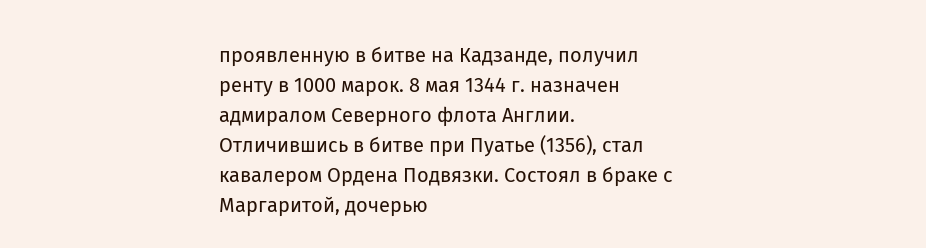проявленную в битве на Кадзанде, получил ренту в 1000 марок. 8 мая 1344 г. назначен адмиралом Северного флота Англии. Отличившись в битве при Пуатье (1356), стал кавалером Ордена Подвязки. Состоял в браке с Маргаритой, дочерью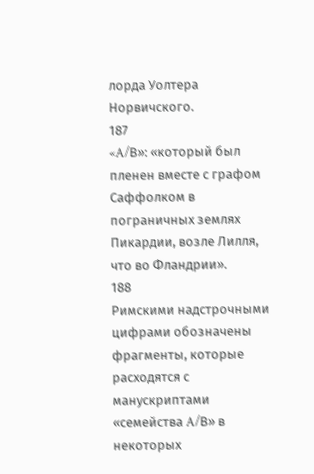лорда Уолтера Норвичского.
187
«A/В»: «который был пленен вместе с графом Саффолком в пограничных землях Пикардии, возле Лилля, что во Фландрии».
188
Римскими надстрочными цифрами обозначены фрагменты, которые расходятся с манускриптами «семейства A/В» в некоторых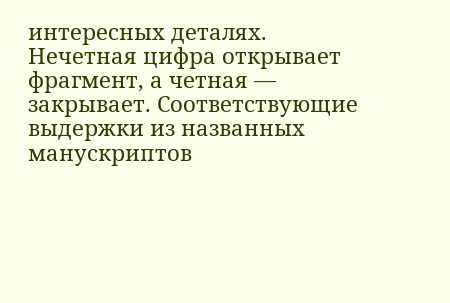интересных деталях. Нечетная цифра открывает фрагмент, а четная — закрывает. Соответствующие выдержки из названных манускриптов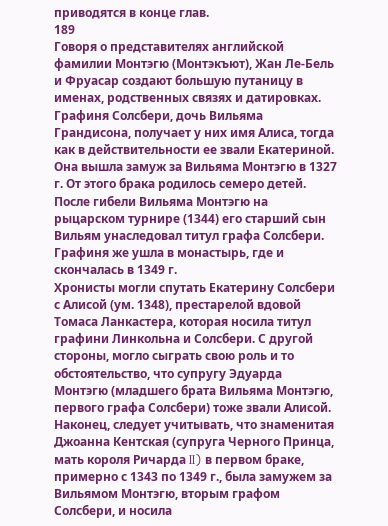приводятся в конце глав.
189
Говоря о представителях английской фамилии Монтэгю (Монтэкъют), Жан Ле-Бель и Фруасар создают большую путаницу в именах, родственных связях и датировках. Графиня Солсбери, дочь Вильяма Грандисона, получает у них имя Алиса, тогда как в действительности ее звали Екатериной. Она вышла замуж за Вильяма Монтэгю в 1327 г. От этого брака родилось семеро детей. После гибели Вильяма Монтэгю на рыцарском турнире (1344) его старший сын Вильям унаследовал титул графа Солсбери. Графиня же ушла в монастырь, где и скончалась в 1349 г.
Хронисты могли спутать Екатерину Солсбери с Алисой (ум. 1348), престарелой вдовой Томаса Ланкастера, которая носила титул графини Линкольна и Солсбери. С другой стороны, могло сыграть свою роль и то обстоятельство, что супругу Эдуарда Монтэгю (младшего брата Вильяма Монтэгю, первого графа Солсбери) тоже звали Алисой. Наконец, следует учитывать, что знаменитая Джоанна Кентская (супруга Черного Принца, мать короля Ричарда II) в первом браке, примерно с 1343 по 1349 г., была замужем за Вильямом Монтэгю, вторым графом Солсбери, и носила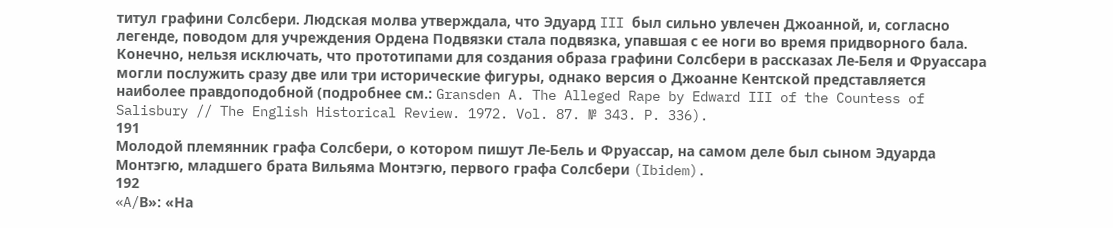титул графини Солсбери. Людская молва утверждала, что Эдуард III был сильно увлечен Джоанной, и, согласно легенде, поводом для учреждения Ордена Подвязки стала подвязка, упавшая с ее ноги во время придворного бала. Конечно, нельзя исключать, что прототипами для создания образа графини Солсбери в рассказах Ле-Беля и Фруассара могли послужить сразу две или три исторические фигуры, однако версия о Джоанне Кентской представляется наиболее правдоподобной (подробнее см.: Gransden A. The Alleged Rape by Edward III of the Countess of Salisbury // The English Historical Review. 1972. Vol. 87. № 343. P. 336).
191
Молодой племянник графа Солсбери, о котором пишут Ле-Бель и Фруассар, на самом деле был сыном Эдуарда Монтэгю, младшего брата Вильяма Монтэгю, первого графа Солсбери (Ibidem).
192
«A/В»: «На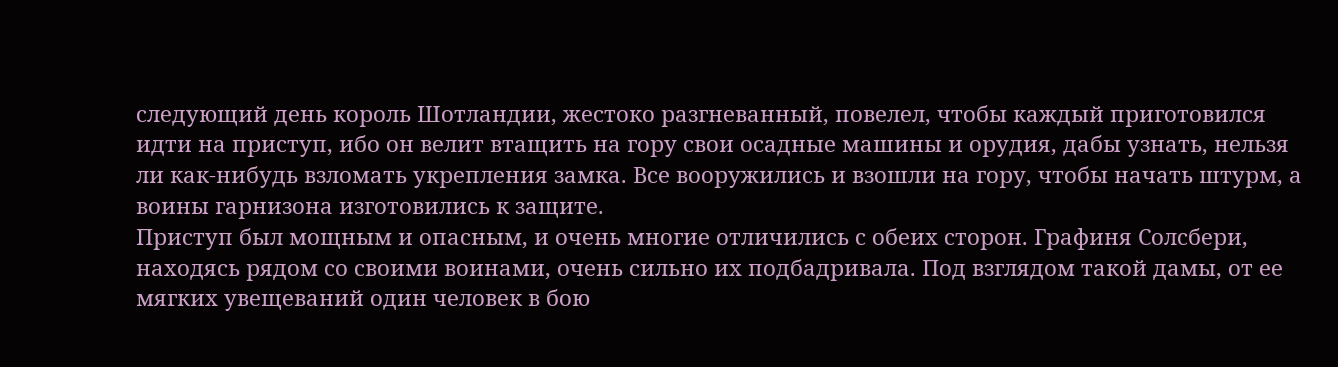следующий день король Шотландии, жестоко разгневанный, повелел, чтобы каждый приготовился идти на приступ, ибо он велит втащить на гору свои осадные машины и орудия, дабы узнать, нельзя ли как-нибудь взломать укрепления замка. Все вооружились и взошли на гору, чтобы начать штурм, а воины гарнизона изготовились к защите.
Приступ был мощным и опасным, и очень многие отличились с обеих сторон. Графиня Солсбери, находясь рядом со своими воинами, очень сильно их подбадривала. Под взглядом такой дамы, от ее мягких увещеваний один человек в бою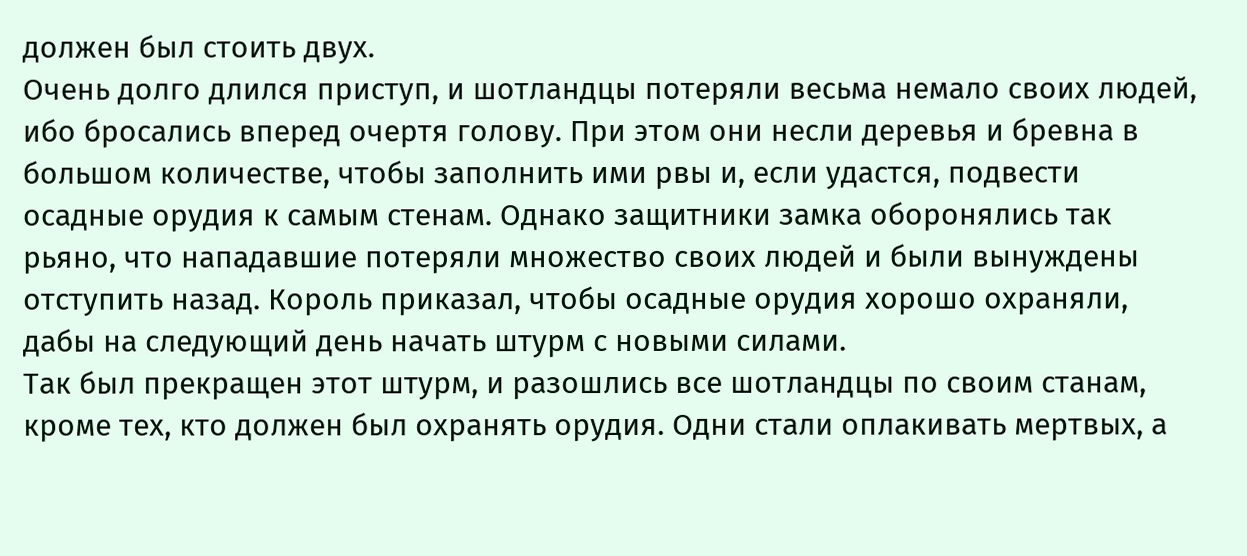должен был стоить двух.
Очень долго длился приступ, и шотландцы потеряли весьма немало своих людей, ибо бросались вперед очертя голову. При этом они несли деревья и бревна в большом количестве, чтобы заполнить ими рвы и, если удастся, подвести осадные орудия к самым стенам. Однако защитники замка оборонялись так рьяно, что нападавшие потеряли множество своих людей и были вынуждены отступить назад. Король приказал, чтобы осадные орудия хорошо охраняли, дабы на следующий день начать штурм с новыми силами.
Так был прекращен этот штурм, и разошлись все шотландцы по своим станам, кроме тех, кто должен был охранять орудия. Одни стали оплакивать мертвых, а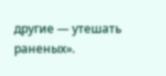другие — утешать раненых».